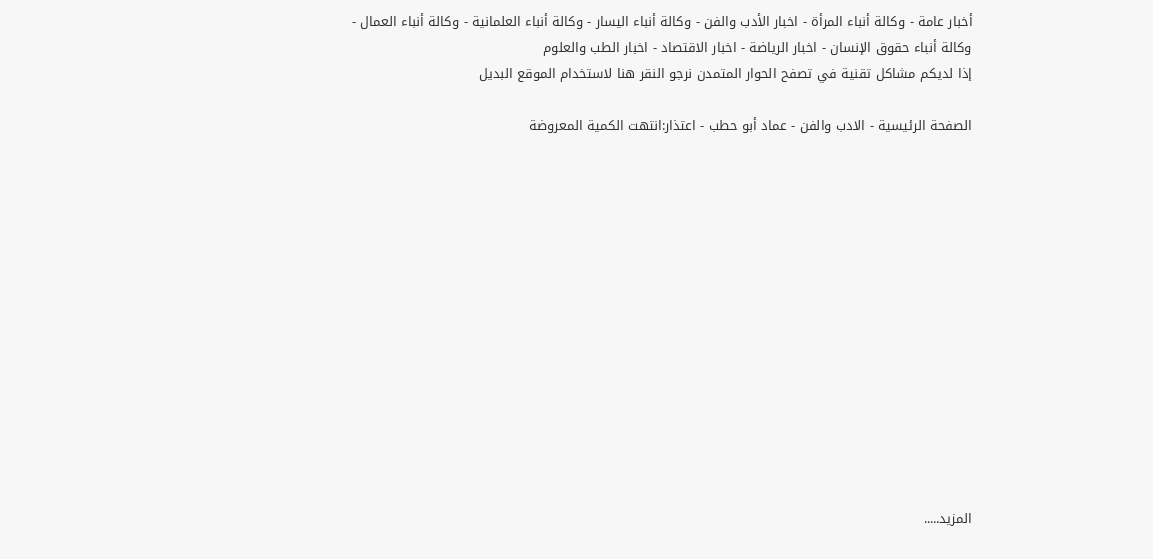أخبار عامة - وكالة أنباء المرأة - اخبار الأدب والفن - وكالة أنباء اليسار - وكالة أنباء العلمانية - وكالة أنباء العمال - وكالة أنباء حقوق الإنسان - اخبار الرياضة - اخبار الاقتصاد - اخبار الطب والعلوم
إذا لديكم مشاكل تقنية في تصفح الحوار المتمدن نرجو النقر هنا لاستخدام الموقع البديل

الصفحة الرئيسية - الادب والفن - عماد أبو حطب - اعتذار:انتهت الكمية المعروضة














المزيد.....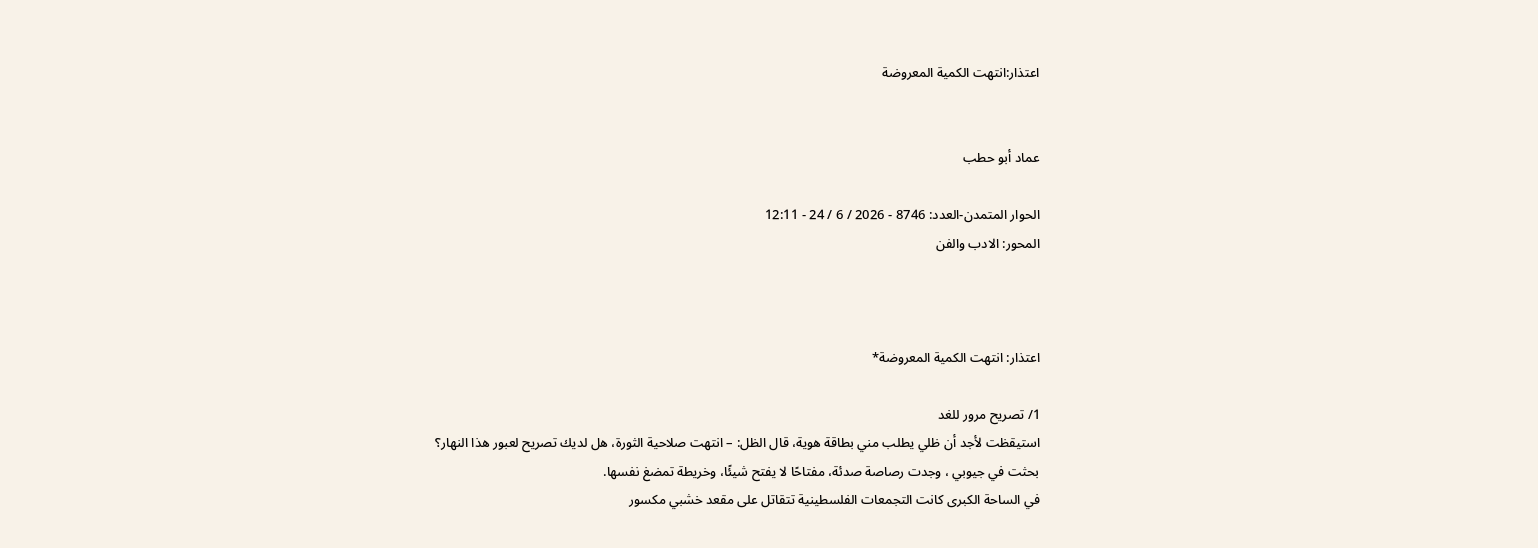اعتذار:انتهت الكمية المعروضة


عماد أبو حطب

الحوار المتمدن-العدد: 8746 - 2026 / 6 / 24 - 12:11
المحور: الادب والفن



اعتذار: انتهت الكمية المعروضة*

1/ تصريح مرور للغد
استيقظت لأجد أن ظلي يطلب مني بطاقة هوية، قال الظل: – انتهت صلاحية الثورة، هل لديك تصريح لعبور هذا النهار؟
بحثت في جيوبي ، وجدت رصاصة صدئة، مفتاحًا لا يفتح شيئًا، وخريطة تمضغ نفسها.
في الساحة الكبرى كانت التجمعات الفلسطينية تتقاتل على مقعد خشبي مكسور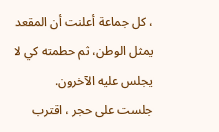، كل جماعة أعلنت أن المقعد يمثل الوطن، ثم حطمته كي لا يجلس عليه الآخرون.
جلست على حجر ، اقترب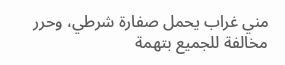مني غراب يحمل صفارة شرطي، وحرر مخالفة للجميع بتهمة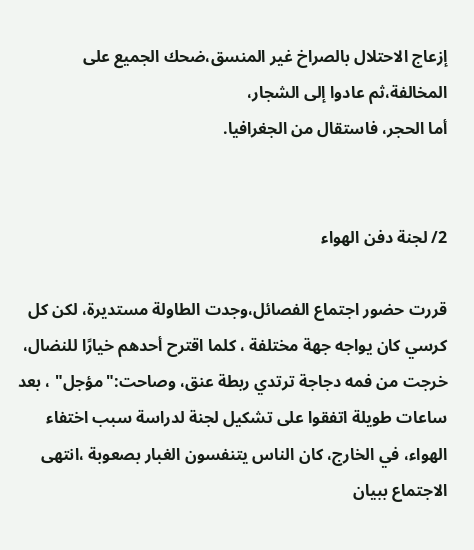إزعاج الاحتلال بالصراخ غير المنسق،ضحك الجميع على المخالفة،ثم عادوا إلى الشجار،
أما الحجر، فاستقال من الجغرافيا.


2/ لجنة دفن الهواء

قررت حضور اجتماع الفصائل،وجدت الطاولة مستديرة، لكن كل كرسي كان يواجه جهة مختلفة ، كلما اقترح أحدهم خيارًا للنضال، خرجت من فمه دجاجة ترتدي ربطة عنق، وصاحت:"مؤجل" ، بعد ساعات طويلة اتفقوا على تشكيل لجنة لدراسة سبب اختفاء الهواء، في الخارج، كان الناس يتنفسون الغبار بصعوبة ،انتهى الاجتماع ببيان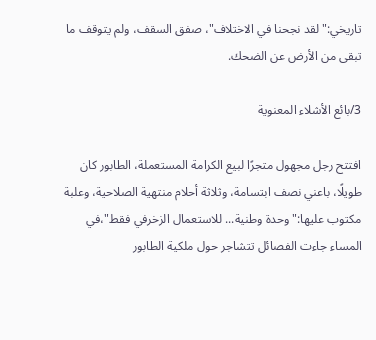تاريخي:"لقد نجحنا في الاختلاف"، صفق السقف، ولم يتوقف ما تبقى من الأرض عن الضحك.

3/بائع الأشلاء المعنوية

افتتح رجل مجهول متجرًا لبيع الكرامة المستعملة، الطابور كان طويلًا، باعني نصف ابتسامة، وثلاثة أحلام منتهية الصلاحية، وعلبة مكتوب عليها:"وحدة وطنية... للاستعمال الزخرفي فقط"،في المساء جاءت الفصائل تتشاجر حول ملكية الطابور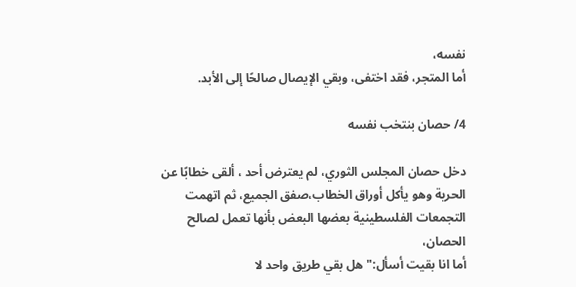نفسه،
أما المتجر، فقد اختفى، وبقي الإيصال صالحًا إلى الأبد.

4/ حصان بنتخب نفسه

دخل حصان المجلس الثوري، لم يعترض أحد ، ألقى خطابًا عن الحرية وهو يأكل أوراق الخطاب،صفق الجميع، ثم اتهمت التجمعات الفلسطينية بعضها البعض بأنها تعمل لصالح الحصان،
أما انا بقيت أسأل:"هل بقي طريق واحد لا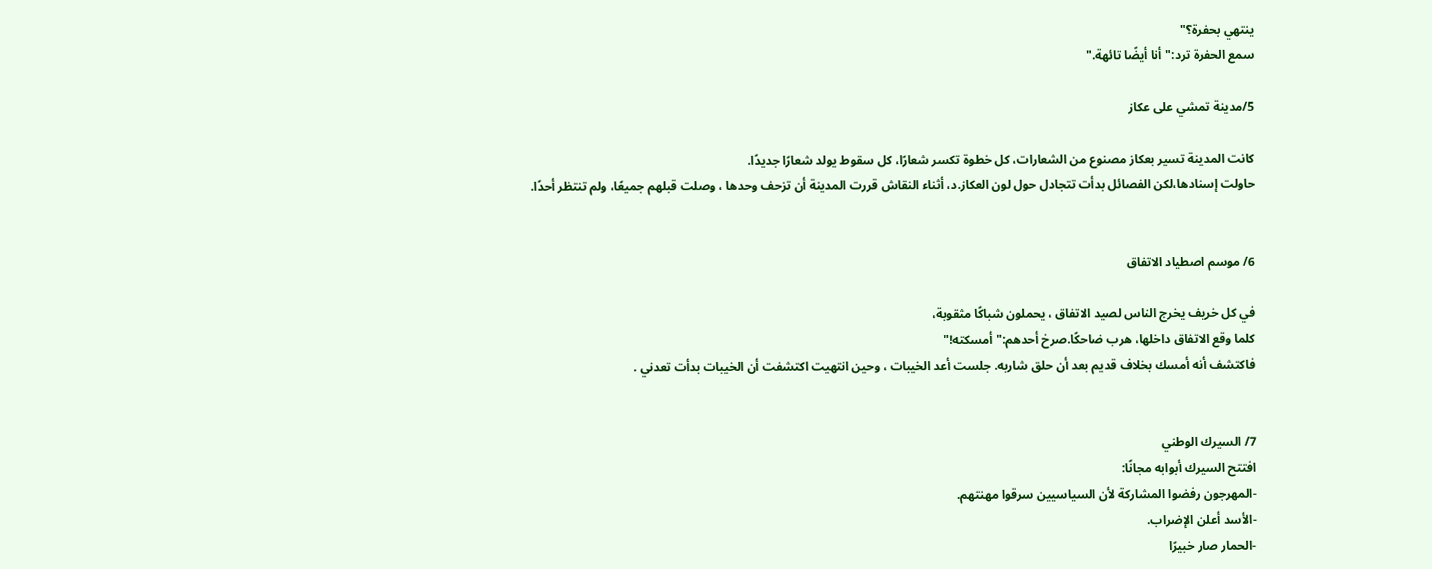ينتهي بحفرة؟"
سمع الحفرة ترد:"أنا أيضًا تائهة."

5/مدينة تمشي على عكاز

كانت المدينة تسير بعكاز مصنوع من الشعارات، كل خطوة تكسر شعارًا، كل سقوط يولد شعارًا جديدًا.
حاولت إسنادها،لكن الفصائل بدأت تتجادل حول لون العكاز.د، أثناء النقاش قررت المدينة أن تزحف وحدها ، وصلت قبلهم جميعًا، ولم تنتظر أحدًا.


6/ موسم اصطياد الاتفاق

في كل خريف يخرج الناس لصيد الاتفاق ، يحملون شباكًا مثقوبة،
كلما وقع الاتفاق داخلها، هرب ضاحكًا.صرخ أحدهم:"أمسكته!"
فاكتشف أنه أمسك بخلاف قديم بعد أن حلق شاربه. جلست أعد الخيبات ، وحين انتهيت اكتشفت أن الخيبات بدأت تعدني .


7/ السيرك الوطني
افتتح السيرك أبوابه مجانًا:
-المهرجون رفضوا المشاركة لأن السياسيين سرقوا مهنتهم.
-الأسد أعلن الإضراب.
-الحمار صار خبيرًا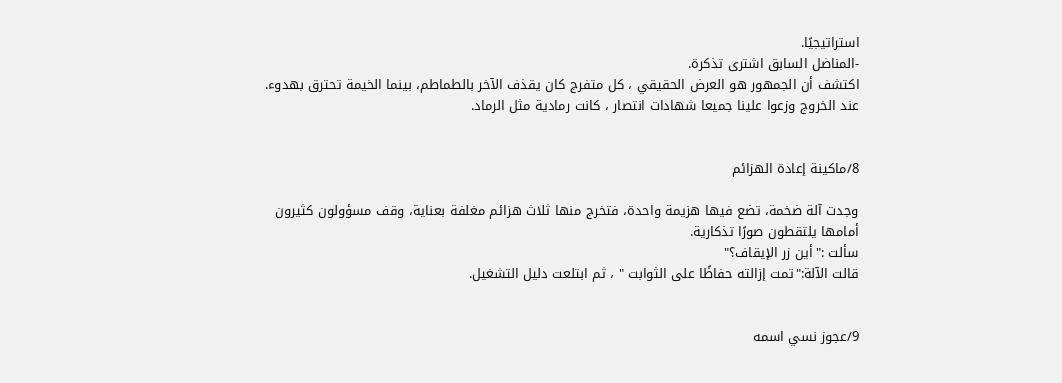استراتيجيًا.
-المناضل السابق اشترى تذكرة.
اكتشف أن الجمهور هو العرض الحقيقي ، كل متفرج كان يقذف الآخر بالطماطم، بينما الخيمة تحترق بهدوء.
عند الخروج وزعوا علينا جميعا شهادات انتصار ، كانت رمادية مثل الرماد.


8/ماكينة إعادة الهزائم

وجدت آلة ضخمة، تضع فيها هزيمة واحدة، فتخرج منها ثلاث هزائم مغلفة بعناية، وقف مسؤولون كثيرون أمامها يلتقطون صورًا تذكارية.
سألت :"أين زر الإيقاف؟"
قالت الآلة:"تمت إزالته حفاظًا على الثوابت " ، ثم ابتلعت دليل التشغيل.


9/عجوز نسي اسمه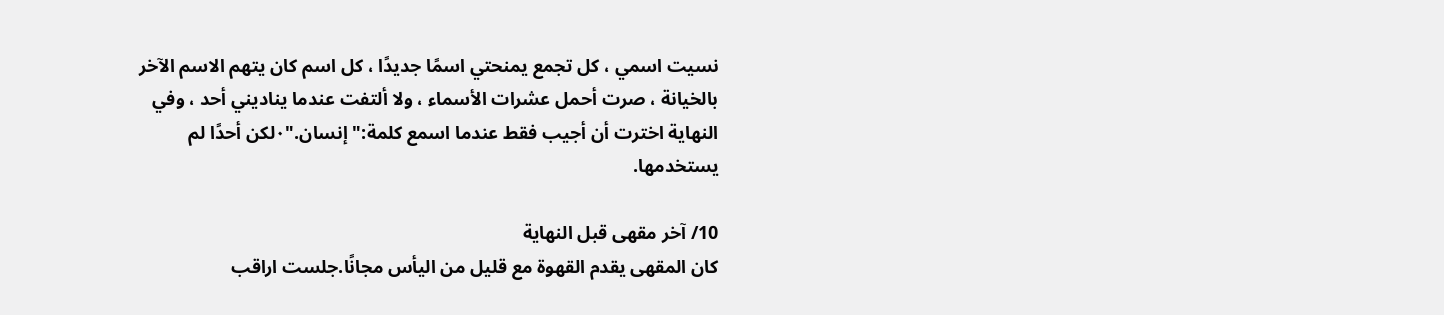نسيت اسمي ، كل تجمع يمنحتي اسمًا جديدًا ، كل اسم كان يتهم الاسم الآخر بالخيانة ، صرت أحمل عشرات الأسماء ، ولا ألتفت عندما يناديني أحد ، وفي النهاية اخترت أن أجيب فقط عندما اسمع كلمة:"إنسان."٠لكن أحدًا لم يستخدمها.

10/ آخر مقهى قبل النهاية
كان المقهى يقدم القهوة مع قليل من اليأس مجانًا.جلست اراقب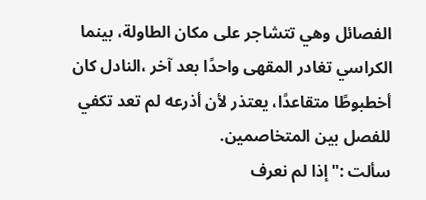الفصائل وهي تتشاجر على مكان الطاولة، بينما الكراسي تغادر المقهى واحدًا بعد آخر ،النادل كان أخطبوطًا متقاعدًا، يعتذر لأن أذرعه لم تعد تكفي للفصل بين المتخاصمين.
سألت :"إذا لم نعرف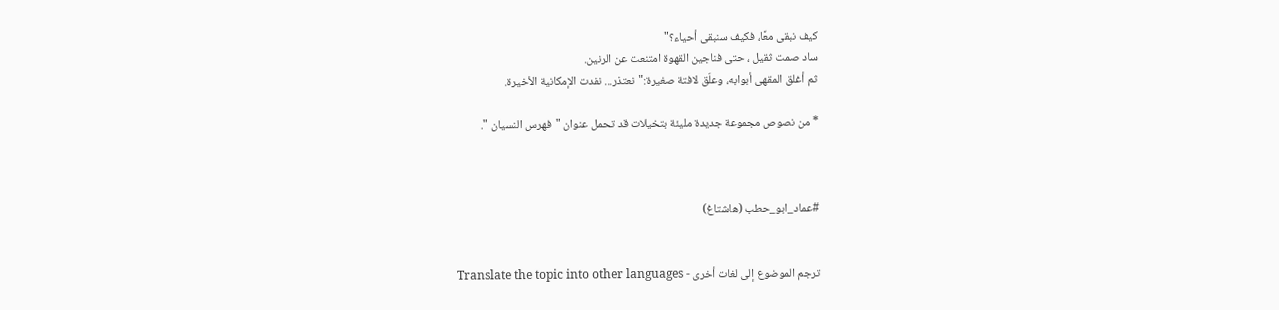كيف نبقى معًا، فكيف سنبقى أحياء؟"
ساد صمت ثقيل ، حتى فناجين القهوة امتنعت عن الرنين.
ثم أغلق المقهى أبوابه، وعلّق لافتة صغيرة:"نعتذر... نفدت الإمكانية الأخيرة.

* من نصوص مجموعة جديدة مليئة بتخيلات قد تحمل عنوان "فهرس النسيان ".



#عماد_ابو_حطب (هاشتاغ)


ترجم الموضوع إلى لغات أخرى - Translate the topic into other languages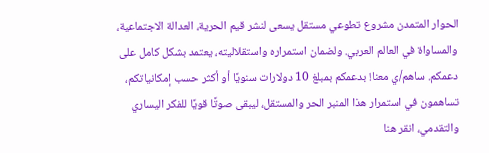الحوار المتمدن مشروع تطوعي مستقل يسعى لنشر قيم الحرية، العدالة الاجتماعية، والمساواة في العالم العربي. ولضمان استمراره واستقلاليته، يعتمد بشكل كامل على دعمكم. ساهم/ي معنا! بدعمكم بمبلغ 10 دولارات سنويًا أو أكثر حسب إمكانياتكم، تساهمون في استمرار هذا المنبر الحر والمستقل، ليبقى صوتًا قويًا للفكر اليساري والتقدمي، انقر هنا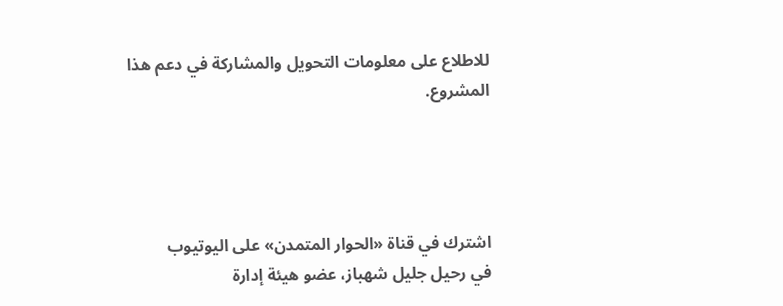للاطلاع على معلومات التحويل والمشاركة في دعم هذا المشروع.




اشترك في قناة «الحوار المتمدن» على اليوتيوب
في رحيل جليل شهباز، عضو هيئة إدارة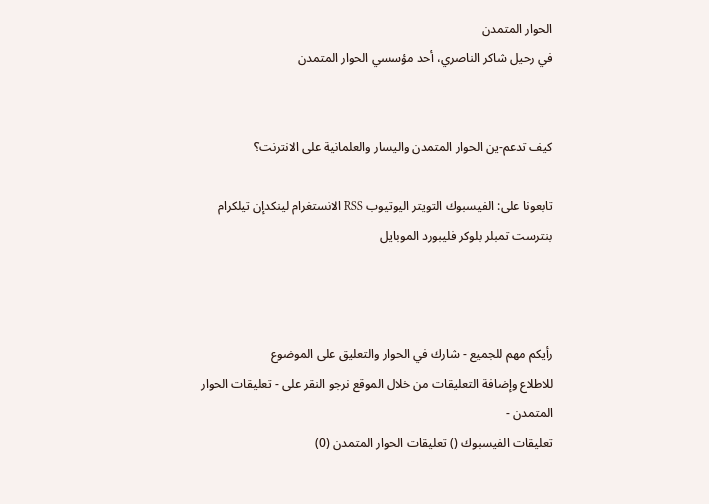الحوار المتمدن
في رحيل شاكر الناصري، أحد مؤسسي الحوار المتمدن


كيف تدعم-ين الحوار المتمدن واليسار والعلمانية على الانترنت؟

تابعونا على: الفيسبوك التويتر اليوتيوب RSS الانستغرام لينكدإن تيلكرام بنترست تمبلر بلوكر فليبورد الموبايل



رأيكم مهم للجميع - شارك في الحوار والتعليق على الموضوع
للاطلاع وإضافة التعليقات من خلال الموقع نرجو النقر على - تعليقات الحوار المتمدن -
تعليقات الفيسبوك () تعليقات الحوار المتمدن (0)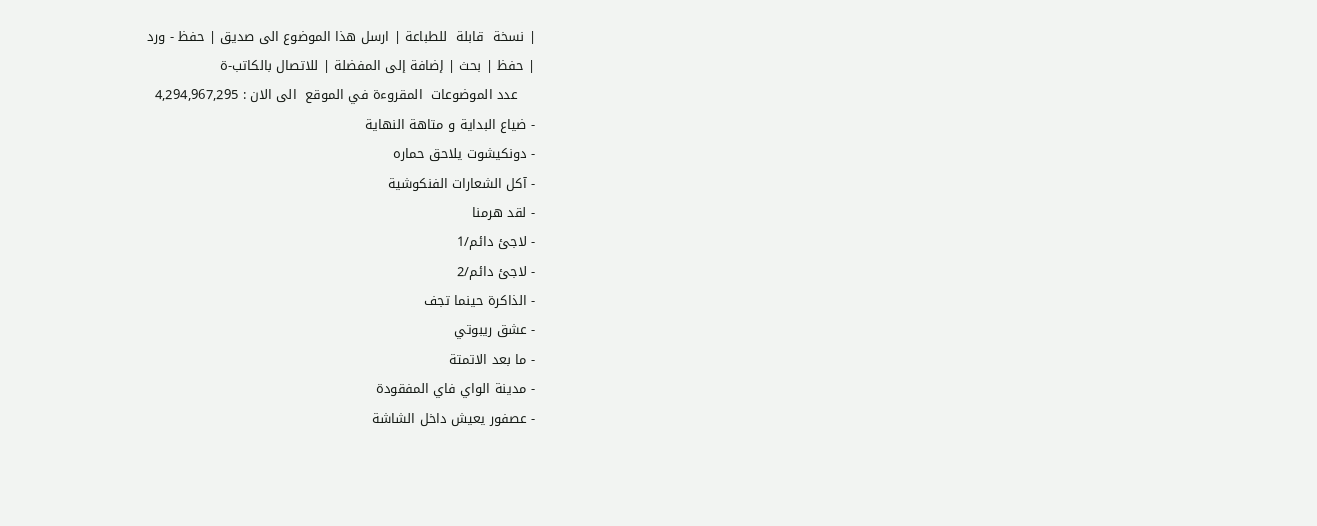| نسخة  قابلة  للطباعة | ارسل هذا الموضوع الى صديق | حفظ - ورد
| حفظ | بحث | إضافة إلى المفضلة | للاتصال بالكاتب-ة
    عدد الموضوعات  المقروءة في الموقع  الى الان : 4,294,967,295
- ضياع البداية و متاهة النهاية
- دونكيشوت يلاحق حماره
- آكل الشعارات الفنكوشية
- لقد هرمنا
- لاجئ دائم/1
- لاجئ دائم/2
- الذاكرة حينما تجف
- عشق ريبوتي
- ما بعد الاتمتة
- مدينة الواي فاي المفقودة
- عصفور يعيش داخل الشاشة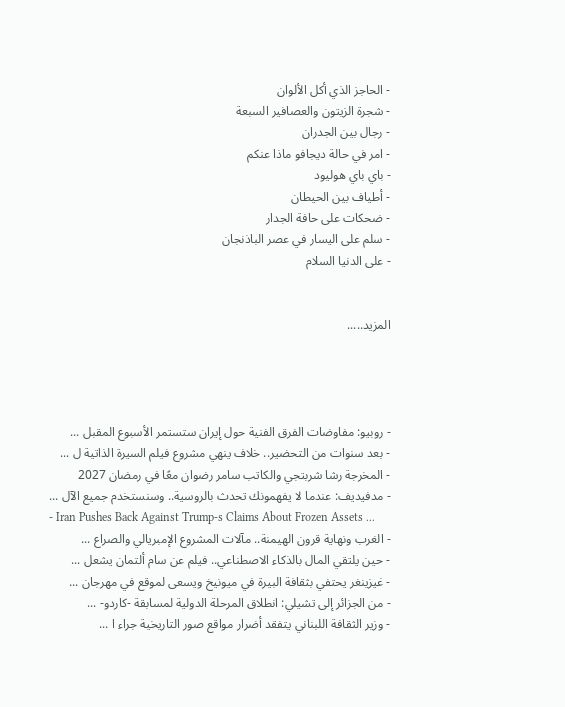- الحاجز الذي أكل الألوان
- شجرة الزيتون والعصافير السبعة
- رجال بين الجدران
- امر في حالة ديجافو ماذا عنكم
- باي باي هوليود
- أطياف بين الحيطان
- ضحكات على حافة الجدار
- سلم على اليسار في عصر الباذنجان
- على الدنيا السلام


المزيد.....




- روبيو: مفاوضات الفرق الفنية حول إيران ستستمر الأسبوع المقبل ...
- بعد سنوات من التحضير.. خلاف ينهي مشروع فيلم السيرة الذاتية ل ...
- المخرجة رشا شربتجي والكاتب سامر رضوان معًا في رمضان 2027
- مدفيديف: عندما لا يفهمونك تحدث بالروسية.. وسنستخدم جميع الآل ...
- Iran Pushes Back Against Trump-s Claims About Frozen Assets ...
- الغرب ونهاية قرون الهيمنة.. مآلات المشروع الإمبريالي والصراع ...
- حين يلتقي المال بالذكاء الاصطناعي.. فيلم عن سام ألتمان يشعل ...
- غيزينغر يحتفي بثقافة البيرة في ميونيخ ويسعى لموقع في مهرجان ...
- من الجزائر إلى تشيلي: انطلاق المرحلة الدولية لمسابقة -كاردو- ...
- وزير الثقافة اللبناني يتفقد أضرار مواقع صور التاريخية جراء ا ...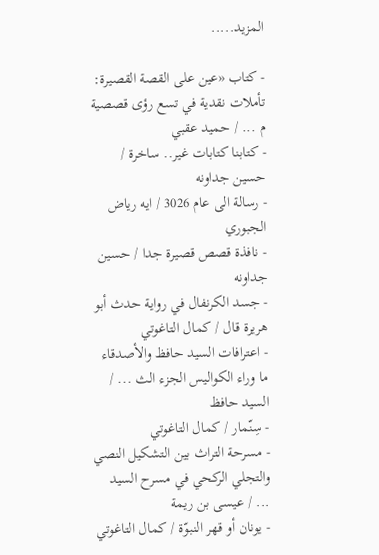المزيد.....

- كتاب «عين على القصة القصيرة: تأملات نقدية في تسع رؤى قصصية م ... / حميد عقبي
- كتابنا كتابات غير.. ساخرة / حسين جداونه
- رسالة الى عام 3026 / ايه رياض الجبوري
- نافذة قصص قصيرة جدا / حسين جداونه
- جسد الكرنفال في رواية حدث أبو هريرة قال / كمال التاغوتي
- اعترافات السيد حافظ والأصدقاء ما وراء الكواليس الجزء الث ... / السيد حافظ
- سِنّمار / كمال التاغوتي
- مسرحة التراث بين التشكيل النصي والتجلي الركحي في مسرح السيد ... / عيسى بن ريمة
- يونان أو قهر النبوّة / كمال التاغوتي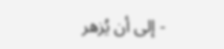- إلى أن يُزهر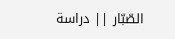الصّبّار || دراسة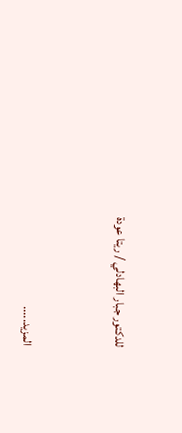للدكتور جبار البهادلي / ريتا عودة


المزيد.....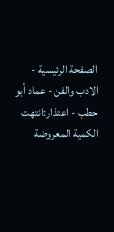الصفحة الرئيسية - الادب والفن - عماد أبو حطب - اعتذار:انتهت الكمية المعروضة